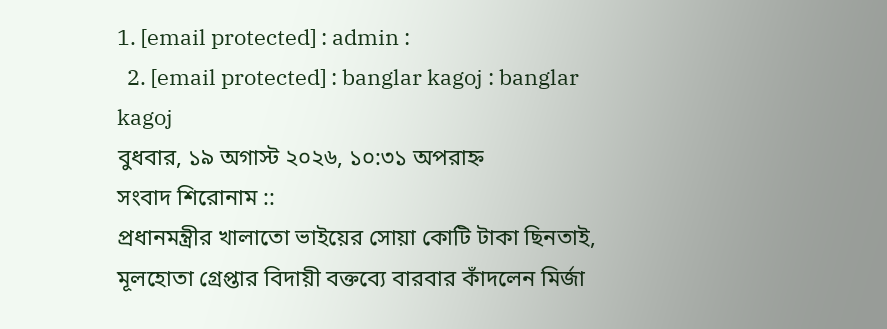1. [email protected] : admin :
  2. [email protected] : banglar kagoj : banglar kagoj
বুধবার, ১৯ অগাস্ট ২০২৬, ১০:৩১ অপরাহ্ন
সংবাদ শিরোনাম ::
প্রধানমন্ত্রীর খালাতো ভাইয়ের সোয়া কোটি টাকা ছিনতাই, মূলহোতা গ্রেপ্তার বিদায়ী বক্তব্যে বারবার কাঁদলেন মির্জা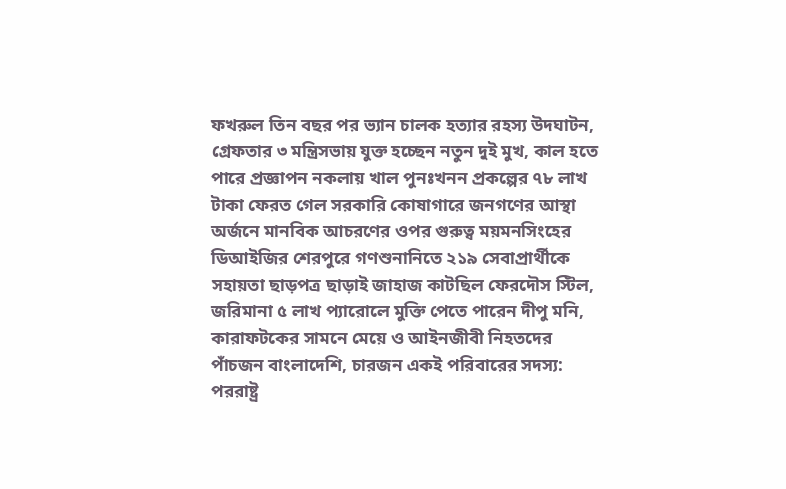ফখরুল তিন বছর পর ভ্যান চালক হত্যার রহস্য উদঘাটন, গ্রেফতার ৩ মন্ত্রিসভায় যুক্ত হচ্ছেন নতুন দুই মুখ, কাল হতে পারে প্রজ্ঞাপন নকলায় খাল পুনঃখনন প্রকল্পের ৭৮ লাখ টাকা ফেরত গেল সরকারি কোষাগারে জনগণের আস্থা অর্জনে মানবিক আচরণের ওপর গুরুত্ব ময়মনসিংহের ডিআইজির শেরপুরে গণশুনানিতে ২১৯ সেবাপ্রার্থীকে সহায়তা ছাড়পত্র ছাড়াই জাহাজ কাটছিল ফেরদৌস স্টিল, জরিমানা ৫ লাখ প্যারোলে মুক্তি পেতে পারেন দীপু মনি, কারাফটকের সামনে মেয়ে ও আইনজীবী নিহতদের পাঁচজন বাংলাদেশি, চারজন একই পরিবারের সদস্য: পররাষ্ট্র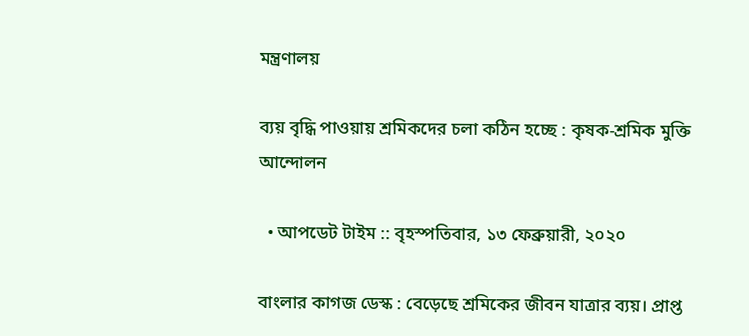মন্ত্রণালয়

ব্যয় বৃদ্ধি পাওয়ায় শ্রমিকদের চলা কঠিন হচ্ছে : কৃষক-শ্রমিক মুক্তি আন্দোলন

  • আপডেট টাইম :: বৃহস্পতিবার, ১৩ ফেব্রুয়ারী, ২০২০

বাংলার কাগজ ডেস্ক : বেড়েছে শ্রমিকের জীবন যাত্রার ব্যয়। প্রাপ্ত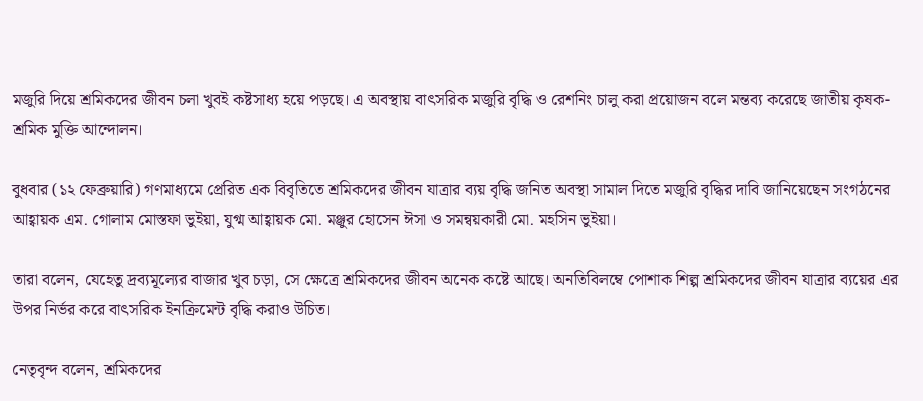মজুরি দিয়ে শ্রমিকদের জীবন চলা খুবই কষ্টসাধ্য হয়ে পড়ছে। এ অবস্থায় বাৎসরিক মজুরি বৃদ্ধি ও রেশনিং চালু করা প্রয়োজন বলে মন্তব্য করেছে জাতীয় কৃষক-শ্রমিক মুক্তি আন্দোলন।

বুধবার (১২ ফেব্রুয়ারি) গণমাধ্যমে প্রেরিত এক বিবৃতিতে শ্রমিকদের জীবন যাত্রার ব্যয় বৃদ্ধি জনিত অবস্থা সামাল দিতে মজুরি বৃদ্ধির দাবি জানিয়েছেন সংগঠনের আহ্বায়ক এম. গোলাম মোস্তফা ভুইয়া, যুগ্ম আহ্বায়ক মো. মঞ্জুর হোসেন ঈসা ও সমন্বয়কারী মো. মহসিন ভুইয়া।

তারা বলেন, যেহেতু দ্রব্যমূল্যের বাজার খুব চড়া, সে ক্ষেত্রে শ্রমিকদের জীবন অনেক কষ্টে আছে। অনতিবিলম্বে পোশাক শিল্প শ্রমিকদের জীবন যাত্রার ব্যয়ের এর উপর নির্ভর করে বাৎসরিক ইনক্রিমেন্ট বৃদ্ধি করাও উচিত।

নেতৃবৃন্দ বলেন, শ্রমিকদের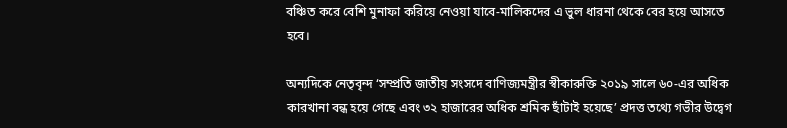বঞ্চিত করে বেশি মুনাফা করিয়ে নেওয়া যাবে-মালিকদের এ ভুল ধারনা থেকে বের হয়ে আসতে হবে।

অন্যদিকে নেতৃবৃন্দ ‘সম্প্রতি জাতীয় সংসদে বাণিজ্যমন্ত্রীর স্বীকারুক্তি ২০১৯ সালে ৬০-এর অধিক কারখানা বন্ধ হয়ে গেছে এবং ৩২ হাজারের অধিক শ্রমিক ছাঁটাই হয়েছে’ প্রদত্ত তথ্যে গভীর উদ্বেগ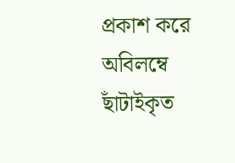প্রকাশ করে অবিলম্বে ছাঁটাইকৃত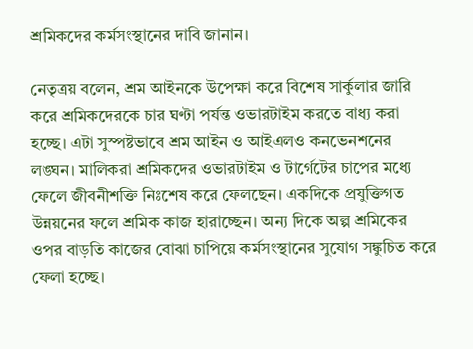শ্রমিকদের কর্মসংস্থানের দাবি জানান।

নেতৃত্রয় বলেন, শ্রম আইনকে উপেক্ষা করে বিশেষ সার্কুলার জারি করে শ্রমিকদেরকে চার ঘণ্টা পর্যন্ত ওভারটাইম করতে বাধ্য করা হচ্ছে। এটা সুস্পষ্টভাবে শ্রম আইন ও আইএলও কনভেনশনের লঙ্ঘন। মালিকরা শ্রমিকদের ওভারটাইম ও টার্গেটের চাপের মধ্যে ফেলে জীবনীশক্তি নিঃশেষ করে ফেলছেন। একদিকে প্রযুক্তিগত উন্নয়নের ফলে শ্রমিক কাজ হারাচ্ছেন। অন্য দিকে অল্প শ্রমিকের ওপর বাড়তি কাজের বোঝা চাপিয়ে কর্মসংস্থানের সুযোগ সঙ্কুচিত করে ফেলা হচ্ছে।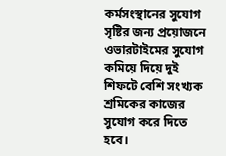কর্মসংস্থানের সুযোগ সৃষ্টির জন্য প্রয়োজনে ওভারটাইমের সুযোগ কমিয়ে দিয়ে দুই শিফটে বেশি সংখ্যক শ্রমিকের কাজের সুযোগ করে দিতে হবে।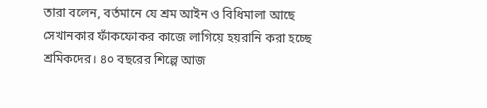তারা বলেন, বর্তমানে যে শ্রম আইন ও বিধিমালা আছে সেখানকার ফাঁকফোকর কাজে লাগিয়ে হয়রানি করা হচ্ছে শ্রমিকদের। ৪০ বছরের শিল্পে আজ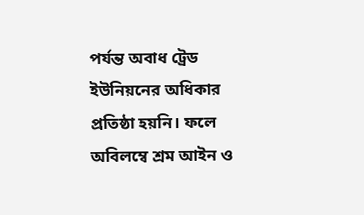পর্যন্ত অবাধ ট্রেড ইউনিয়নের অধিকার প্রতিষ্ঠা হয়নি। ফলে অবিলম্বে শ্রম আইন ও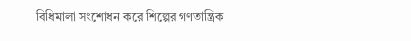বিধিমালা সংশোধন করে শিল্পের গণতান্ত্রিক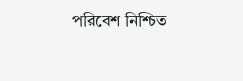পরিবেশ নিশ্চিত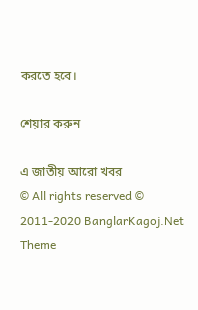করতে হবে।

শেয়ার করুন

এ জাতীয় আরো খবর
© All rights reserved © 2011-2020 BanglarKagoj.Net
Theme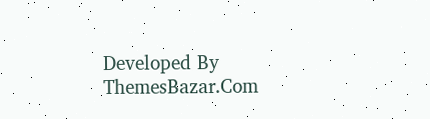Developed By ThemesBazar.Com